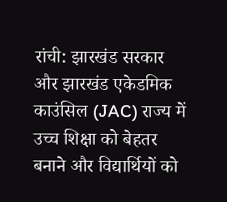रांची: झारखंड सरकार और झारखंड एकेडमिक काउंसिल (JAC) राज्य में उच्च शिक्षा को बेहतर बनाने और विद्यार्थियों को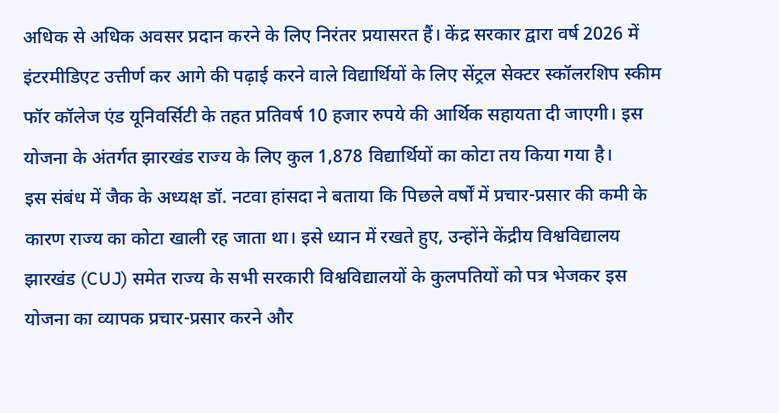अधिक से अधिक अवसर प्रदान करने के लिए निरंतर प्रयासरत हैं। केंद्र सरकार द्वारा वर्ष 2026 में इंटरमीडिएट उत्तीर्ण कर आगे की पढ़ाई करने वाले विद्यार्थियों के लिए सेंट्रल सेक्टर स्कॉलरशिप स्कीम फॉर कॉलेज एंड यूनिवर्सिटी के तहत प्रतिवर्ष 10 हजार रुपये की आर्थिक सहायता दी जाएगी। इस योजना के अंतर्गत झारखंड राज्य के लिए कुल 1,878 विद्यार्थियों का कोटा तय किया गया है।
इस संबंध में जैक के अध्यक्ष डॉ. नटवा हांसदा ने बताया कि पिछले वर्षों में प्रचार-प्रसार की कमी के कारण राज्य का कोटा खाली रह जाता था। इसे ध्यान में रखते हुए, उन्होंने केंद्रीय विश्वविद्यालय झारखंड (CUJ) समेत राज्य के सभी सरकारी विश्वविद्यालयों के कुलपतियों को पत्र भेजकर इस योजना का व्यापक प्रचार-प्रसार करने और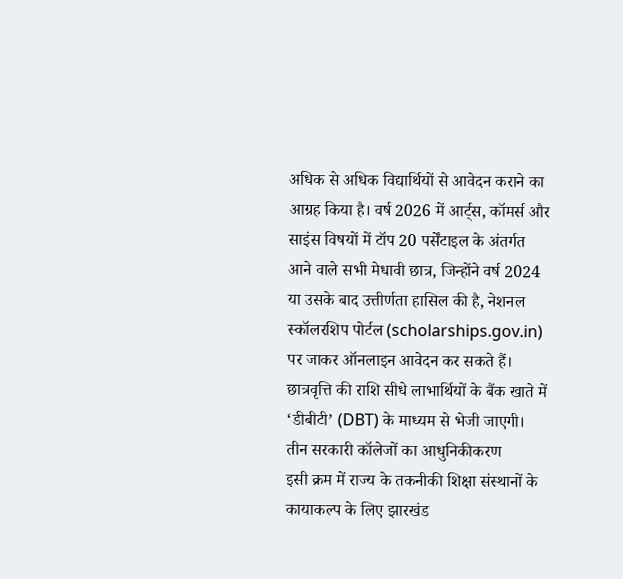अधिक से अधिक विद्यार्थियों से आवेदन कराने का आग्रह किया है। वर्ष 2026 में आर्ट्स, कॉमर्स और साइंस विषयों में टॉप 20 पर्सेंटाइल के अंतर्गत आने वाले सभी मेधावी छात्र, जिन्होंने वर्ष 2024 या उसके बाद उत्तीर्णता हासिल की है, नेशनल स्कॉलरशिप पोर्टल (scholarships.gov.in) पर जाकर ऑनलाइन आवेदन कर सकते हैं। छात्रवृत्ति की राशि सीधे लाभार्थियों के बैंक खाते में ‘डीबीटी’ (DBT) के माध्यम से भेजी जाएगी।
तीन सरकारी कॉलेजों का आधुनिकीकरण
इसी क्रम में राज्य के तकनीकी शिक्षा संस्थानों के कायाकल्प के लिए झारखंड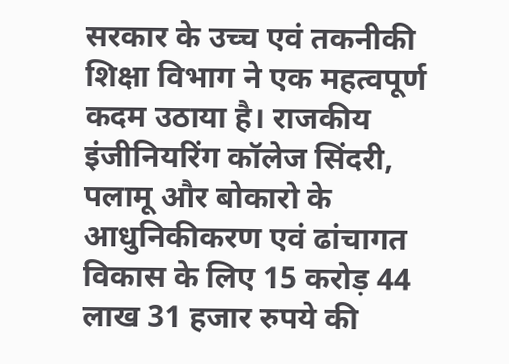सरकार के उच्च एवं तकनीकी शिक्षा विभाग ने एक महत्वपूर्ण कदम उठाया है। राजकीय इंजीनियरिंग कॉलेज सिंदरी, पलामू और बोकारो के आधुनिकीकरण एवं ढांचागत विकास के लिए 15 करोड़ 44 लाख 31 हजार रुपये की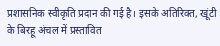प्रशासनिक स्वीकृति प्रदान की गई है। इसके अतिरिक्त, खूंटी के बिरहू अंचल में प्रस्तावित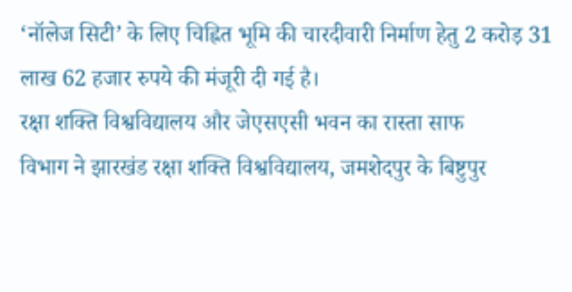‘नॉलेज सिटी’ के लिए चिह्नित भूमि की चारदीवारी निर्माण हेतु 2 करोड़ 31 लाख 62 हजार रुपये की मंजूरी दी गई है।
रक्षा शक्ति विश्वविद्यालय और जेएसएसी भवन का रास्ता साफ
विभाग ने झारखंड रक्षा शक्ति विश्वविद्यालय, जमशेदपुर के बिष्टुपुर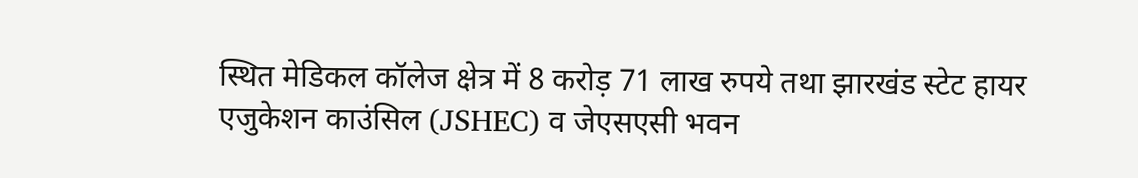स्थित मेडिकल कॉलेज क्षेत्र में 8 करोड़ 71 लाख रुपये तथा झारखंड स्टेट हायर एजुकेशन काउंसिल (JSHEC) व जेएसएसी भवन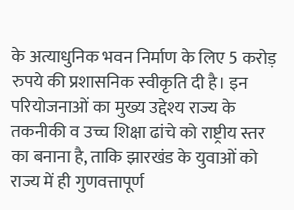के अत्याधुनिक भवन निर्माण के लिए 5 करोड़ रुपये की प्रशासनिक स्वीकृति दी है। इन परियोजनाओं का मुख्य उद्देश्य राज्य के तकनीकी व उच्च शिक्षा ढांचे को राष्ट्रीय स्तर का बनाना है, ताकि झारखंड के युवाओं को राज्य में ही गुणवत्तापूर्ण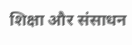शिक्षा और संसाधन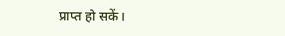प्राप्त हो सकें।